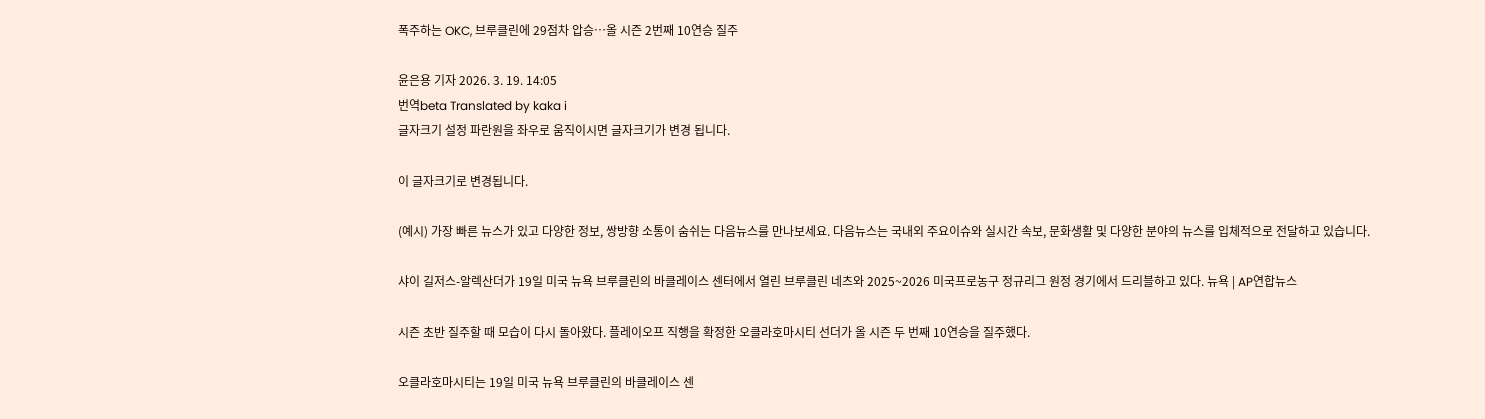폭주하는 OKC, 브루클린에 29점차 압승…올 시즌 2번째 10연승 질주

윤은용 기자 2026. 3. 19. 14:05
번역beta Translated by kaka i
글자크기 설정 파란원을 좌우로 움직이시면 글자크기가 변경 됩니다.

이 글자크기로 변경됩니다.

(예시) 가장 빠른 뉴스가 있고 다양한 정보, 쌍방향 소통이 숨쉬는 다음뉴스를 만나보세요. 다음뉴스는 국내외 주요이슈와 실시간 속보, 문화생활 및 다양한 분야의 뉴스를 입체적으로 전달하고 있습니다.

샤이 길저스-알렉산더가 19일 미국 뉴욕 브루클린의 바클레이스 센터에서 열린 브루클린 네츠와 2025~2026 미국프로농구 정규리그 원정 경기에서 드리블하고 있다. 뉴욕 | AP연합뉴스

시즌 초반 질주할 때 모습이 다시 돌아왔다. 플레이오프 직행을 확정한 오클라호마시티 선더가 올 시즌 두 번째 10연승을 질주했다.

오클라호마시티는 19일 미국 뉴욕 브루클린의 바클레이스 센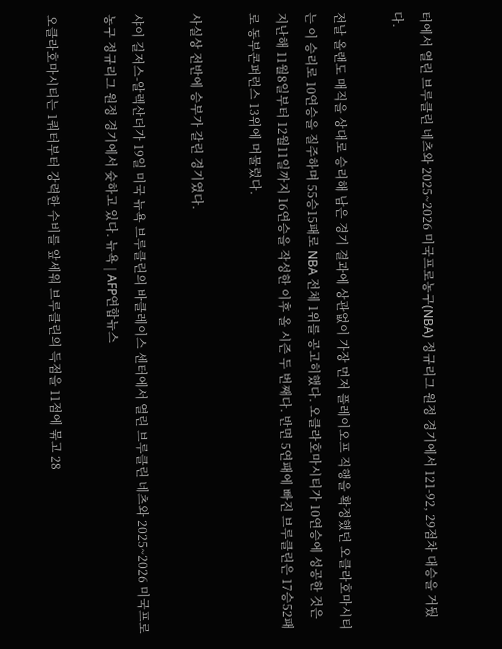터에서 열린 브루클린 네츠와 2025~2026 미국프로농구(NBA) 정규리그 원정 경기에서 121-92, 29점차 대승을 거뒀다.

전날 올랜도 매직을 상대로 승리해 남은 경기 결과에 상관없이 가장 먼저 플레이오프 직행을 확정했던 오클라호마시티는 이 승리로 10연승을 질주하며 55승15패로 NBA 전체 1위를 공고히했다. 오클라호마시티가 10연승에 성공한 것은 지난해 11월8일부터 12월11일까지 16연승을 작성한 이후 올 시즌 두 번째다. 반면 5연패에 빠진 브루클린은 17승52패로 동부콘퍼런스 13위에 머물렀다.

사실상 전반에 승부가 갈린 경기였다.

샤이 길저스-알렉산더가 19일 미국 뉴욕 브루클린의 바클레이스 센터에서 열린 브루클린 네츠와 2025~2026 미국프로농구 정규리그 원정 경기에서 슛하고 있다. 뉴욕 | AFP연합뉴스

오클라호마시티는 1쿼터부터 강력한 수비를 앞세워 브루클린의 득점을 11점에 묶고 28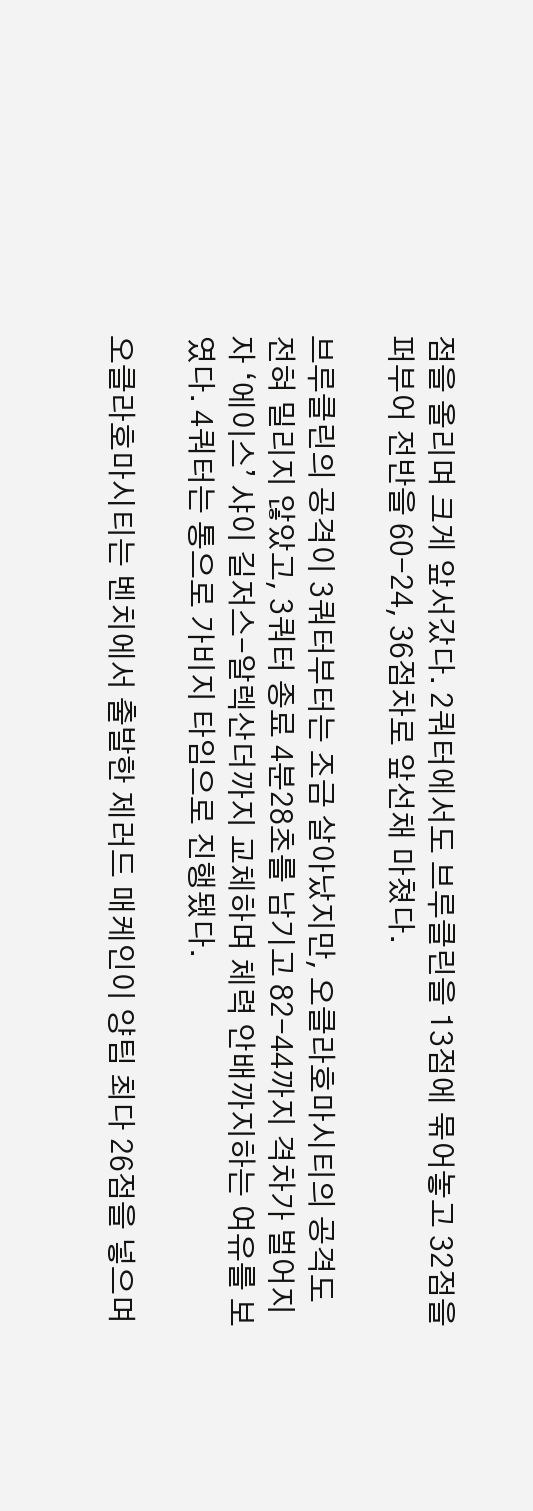점을 올리며 크게 앞서갔다. 2쿼터에서도 브루클린을 13점에 묶어놓고 32점을 퍼부어 전반을 60-24, 36점차로 앞선채 마쳤다.

브루클린의 공격이 3쿼터부터는 조금 살아났지만, 오클라호마시티의 공격도 전혀 밀리지 않았고, 3쿼터 종료 4분28초를 남기고 82-44까지 격차가 벌어지자 ‘에이스’ 샤이 길저스-알렉산더까지 교체하며 체력 안배까지하는 여유를 보였다. 4쿼터는 통으로 가비지 타임으로 진행됐다.

오클라호마시티는 벤치에서 출발한 제러드 매케인이 양팀 최다 26점을 넣으며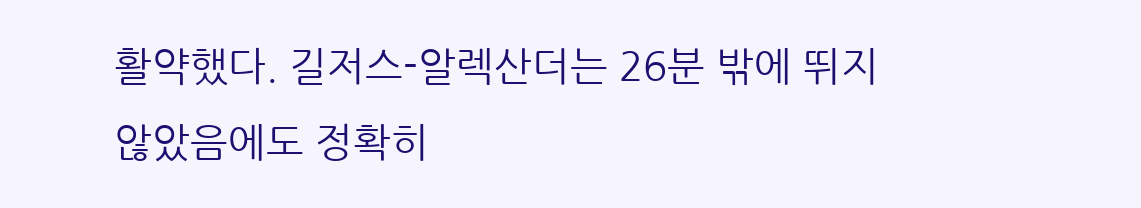활약했다. 길저스-알렉산더는 26분 밖에 뛰지 않았음에도 정확히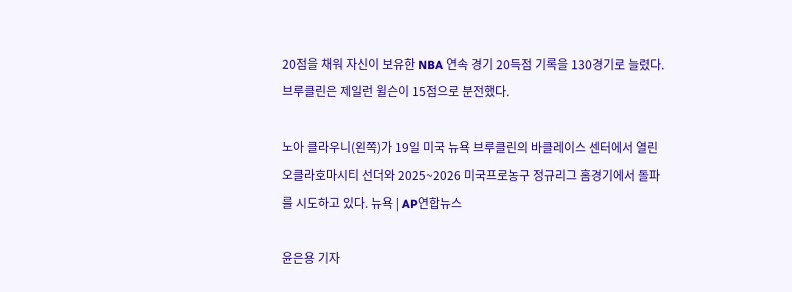20점을 채워 자신이 보유한 NBA 연속 경기 20득점 기록을 130경기로 늘렸다. 브루클린은 제일런 윌슨이 15점으로 분전했다.

노아 클라우니(왼쪽)가 19일 미국 뉴욕 브루클린의 바클레이스 센터에서 열린 오클라호마시티 선더와 2025~2026 미국프로농구 정규리그 홈경기에서 돌파를 시도하고 있다. 뉴욕 | AP연합뉴스

윤은용 기자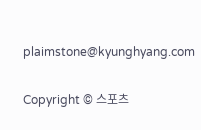plaimstone@kyunghyang.com

Copyright © 스포츠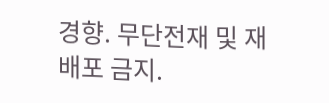경향. 무단전재 및 재배포 금지.